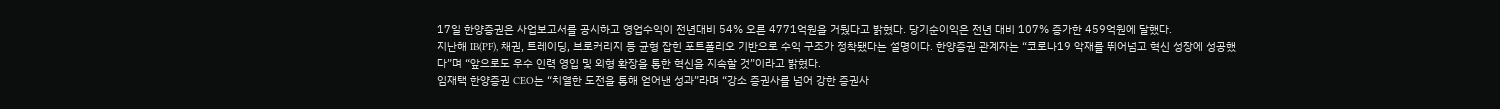17일 한양증권은 사업보고서를 공시하고 영업수익이 전년대비 54% 오른 4771억원을 거뒀다고 밝혔다. 당기순이익은 전년 대비 107% 증가한 459억원에 달했다.
지난해 IB(PF), 채권, 트레이딩, 브로커리지 등 균형 잡힌 포트폴리오 기반으로 수익 구조가 정착됐다는 설명이다. 한양증권 관계자는 “코로나19 악재를 뛰어넘고 혁신 성장에 성공했다”며 “앞으로도 우수 인력 영입 및 외형 확장을 통한 혁신을 지속할 것”이라고 밝혔다.
임재택 한양증권 CEO는 “치열한 도전을 통해 얻어낸 성과”라며 “강소 증권사를 넘어 강한 증권사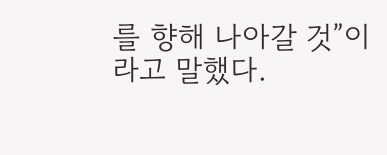를 향해 나아갈 것”이라고 말했다.